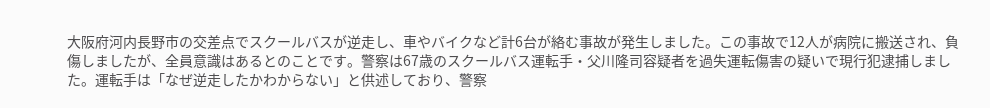大阪府河内長野市の交差点でスクールバスが逆走し、車やバイクなど計6台が絡む事故が発生しました。この事故で12人が病院に搬送され、負傷しましたが、全員意識はあるとのことです。警察は67歳のスクールバス運転手・父川隆司容疑者を過失運転傷害の疑いで現行犯逮捕しました。運転手は「なぜ逆走したかわからない」と供述しており、警察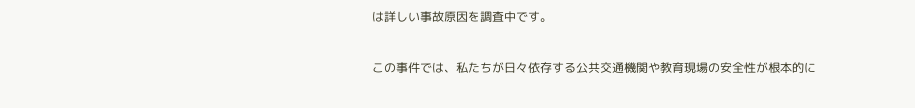は詳しい事故原因を調査中です。

この事件では、私たちが日々依存する公共交通機関や教育現場の安全性が根本的に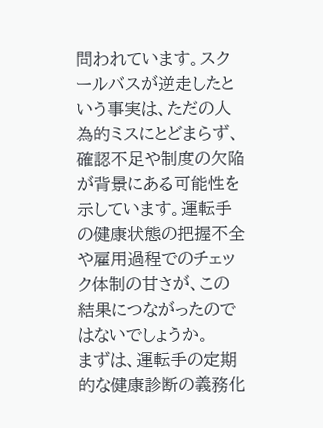問われています。スクールバスが逆走したという事実は、ただの人為的ミスにとどまらず、確認不足や制度の欠陥が背景にある可能性を示しています。運転手の健康状態の把握不全や雇用過程でのチェック体制の甘さが、この結果につながったのではないでしょうか。
まずは、運転手の定期的な健康診断の義務化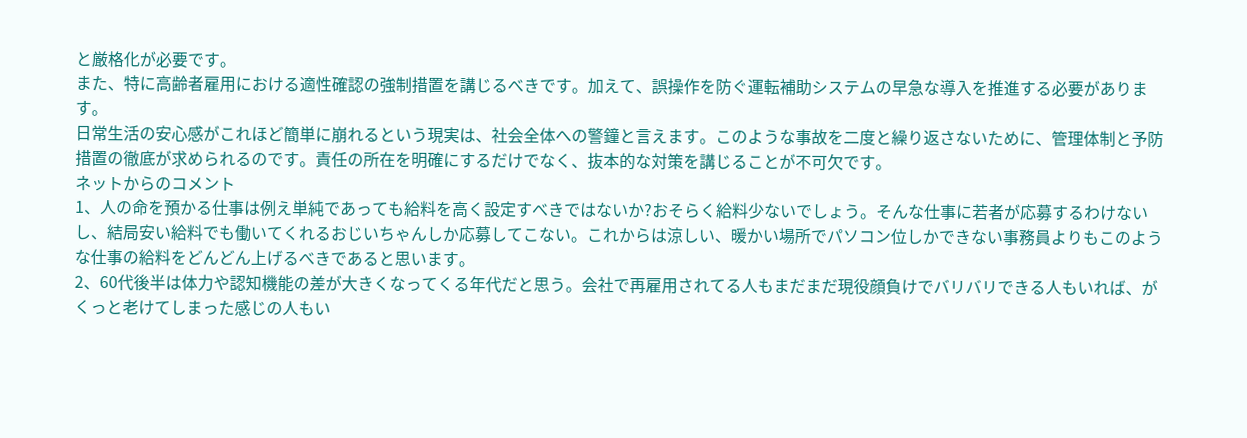と厳格化が必要です。
また、特に高齢者雇用における適性確認の強制措置を講じるべきです。加えて、誤操作を防ぐ運転補助システムの早急な導入を推進する必要があります。
日常生活の安心感がこれほど簡単に崩れるという現実は、社会全体への警鐘と言えます。このような事故を二度と繰り返さないために、管理体制と予防措置の徹底が求められるのです。責任の所在を明確にするだけでなく、抜本的な対策を講じることが不可欠です。
ネットからのコメント
1、人の命を預かる仕事は例え単純であっても給料を高く設定すべきではないか?おそらく給料少ないでしょう。そんな仕事に若者が応募するわけないし、結局安い給料でも働いてくれるおじいちゃんしか応募してこない。これからは涼しい、暖かい場所でパソコン位しかできない事務員よりもこのような仕事の給料をどんどん上げるべきであると思います。
2、60代後半は体力や認知機能の差が大きくなってくる年代だと思う。会社で再雇用されてる人もまだまだ現役顔負けでバリバリできる人もいれば、がくっと老けてしまった感じの人もい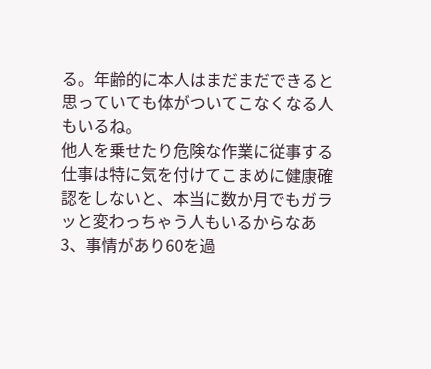る。年齢的に本人はまだまだできると思っていても体がついてこなくなる人もいるね。
他人を乗せたり危険な作業に従事する仕事は特に気を付けてこまめに健康確認をしないと、本当に数か月でもガラッと変わっちゃう人もいるからなあ
3、事情があり60を過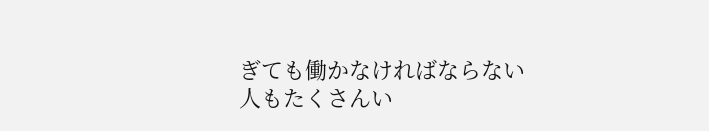ぎても働かなければならない人もたくさんい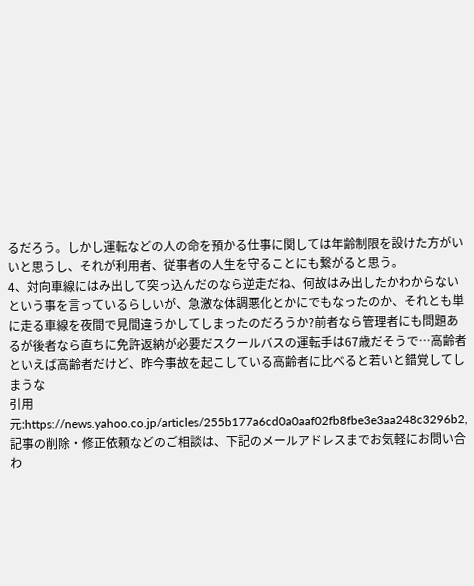るだろう。しかし運転などの人の命を預かる仕事に関しては年齢制限を設けた方がいいと思うし、それが利用者、従事者の人生を守ることにも繋がると思う。
4、対向車線にはみ出して突っ込んだのなら逆走だね、何故はみ出したかわからないという事を言っているらしいが、急激な体調悪化とかにでもなったのか、それとも単に走る車線を夜間で見間違うかしてしまったのだろうか?前者なら管理者にも問題あるが後者なら直ちに免許返納が必要だスクールバスの運転手は67歳だそうで…高齢者といえば高齢者だけど、昨今事故を起こしている高齢者に比べると若いと錯覚してしまうな
引用元:https://news.yahoo.co.jp/articles/255b177a6cd0a0aaf02fb8fbe3e3aa248c3296b2,記事の削除・修正依頼などのご相談は、下記のメールアドレスまでお気軽にお問い合わ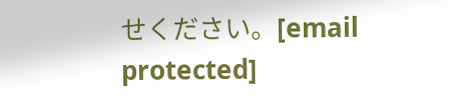せください。[email protected]